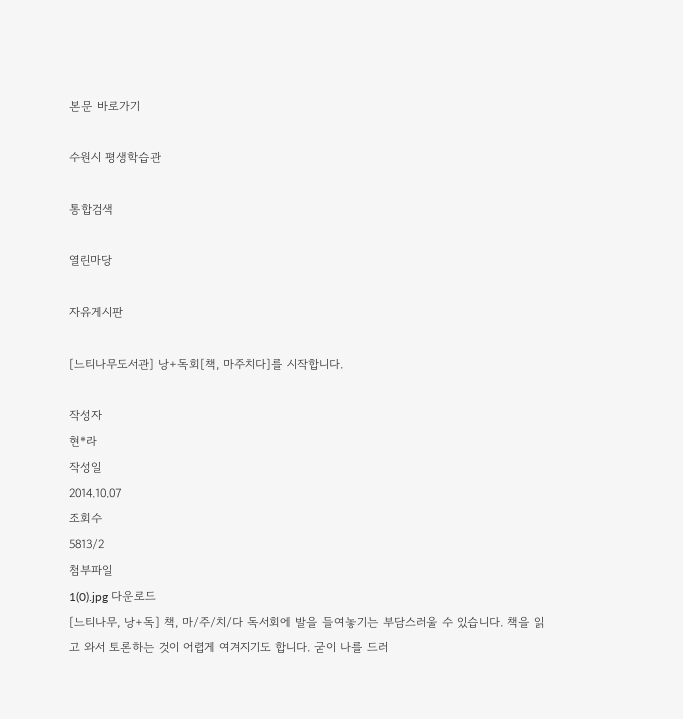본문 바로가기

수원시 평생학습관

통합검색

열린마당

자유게시판

[느티나무도서관] 낭+독회[책, 마주치다]를 시작합니다.

작성자
현*라
작성일
2014.10.07
조회수
5813/2
첨부파일
1(0).jpg 다운로드
[느티나무, 낭+독] 책, 마/주/치/다 독서회에 발을 들여놓기는 부담스러울 수 있습니다. 책을 읽고 와서 토론하는 것이 어렵게 여겨지기도 합니다. 굳이 나를 드러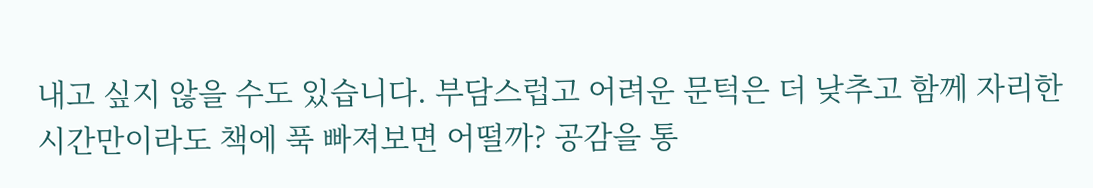내고 싶지 않을 수도 있습니다. 부담스럽고 어려운 문턱은 더 낮추고 함께 자리한 시간만이라도 책에 푹 빠져보면 어떨까? 공감을 통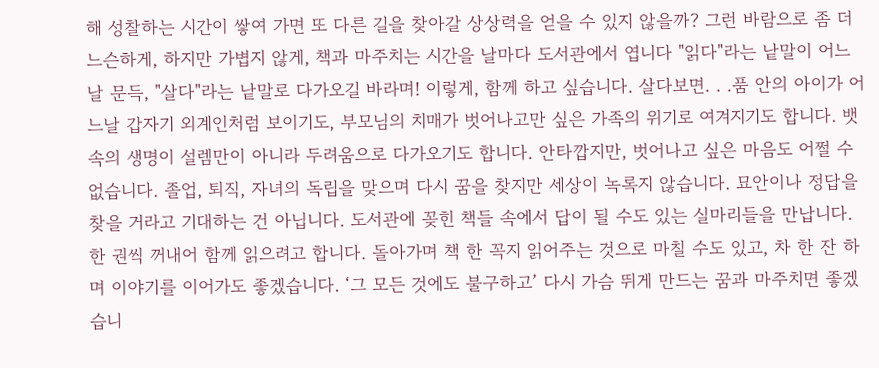해 성찰하는 시간이 쌓여 가면 또 다른 길을 찾아갈 상상력을 얻을 수 있지 않을까? 그런 바람으로 좀 더 느슨하게, 하지만 가볍지 않게, 책과 마주치는 시간을 날마다 도서관에서 엽니다 "읽다"라는 낱말이 어느날 문득, "살다"라는 낱말로 다가오길 바라며! 이렇게, 함께 하고 싶습니다. 살다보면. . .품 안의 아이가 어느날 갑자기 외계인처럼 보이기도, 부모님의 치매가 벗어나고만 싶은 가족의 위기로 여겨지기도 합니다. 뱃속의 생명이 설렘만이 아니라 두려움으로 다가오기도 합니다. 안타깝지만, 벗어나고 싶은 마음도 어쩔 수 없습니다. 졸업, 퇴직, 자녀의 독립을 맞으며 다시 꿈을 찾지만 세상이 녹록지 않습니다. 묘안이나 정답을 찾을 거라고 기대하는 건 아닙니다. 도서관에 꽂힌 책들 속에서 답이 될 수도 있는 실마리들을 만납니다. 한 권씩 꺼내어 함께 읽으려고 합니다. 돌아가며 책 한 꼭지 읽어주는 것으로 마칠 수도 있고, 차 한 잔 하며 이야기를 이어가도 좋겠습니다. ‘그 모든 것에도 불구하고’ 다시 가슴 뛰게 만드는 꿈과 마주치면 좋겠습니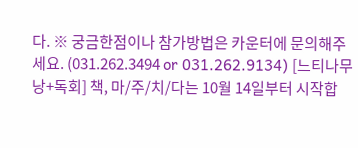다. ※ 궁금한점이나 참가방법은 카운터에 문의해주세요. (031.262.3494 or 031.262.9134) [느티나무 낭+독회] 책, 마/주/치/다는 10월 14일부터 시작합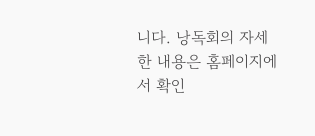니다. 낭독회의 자세한 내용은 홈페이지에서 확인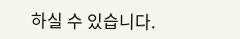하실 수 있습니다.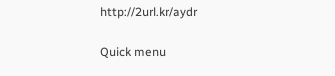http://2url.kr/aydr

Quick menu